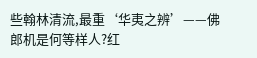些翰林清流,最重‘华夷之辨’——佛郎机是何等样人?红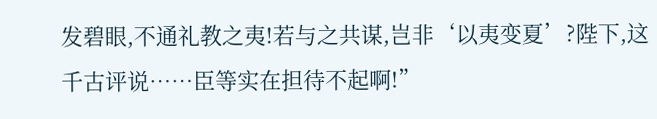发碧眼,不通礼教之夷!若与之共谋,岂非‘以夷变夏’?陛下,这千古评说……臣等实在担待不起啊!”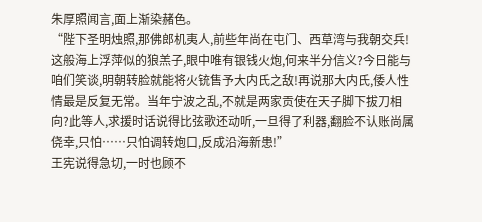朱厚照闻言,面上渐染赭色。
“陛下圣明烛照,那佛郎机夷人,前些年尚在屯门、西草湾与我朝交兵!这般海上浮萍似的狼羔子,眼中唯有银钱火炮,何来半分信义?今日能与咱们笑谈,明朝转脸就能将火铳售予大内氏之敌!再说那大内氏,倭人性情最是反复无常。当年宁波之乱,不就是两家贡使在天子脚下拔刀相向?此等人,求援时话说得比弦歌还动听,一旦得了利器,翻脸不认账尚属侥幸,只怕……只怕调转炮口,反成沿海新患!”
王宪说得急切,一时也顾不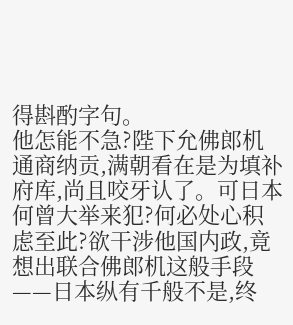得斟酌字句。
他怎能不急?陛下允佛郎机通商纳贡,满朝看在是为填补府库,尚且咬牙认了。可日本何曾大举来犯?何必处心积虑至此?欲干涉他国内政,竟想出联合佛郎机这般手段——日本纵有千般不是,终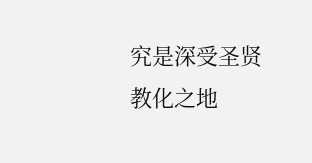究是深受圣贤教化之地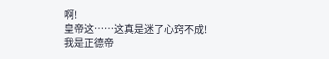啊!
皇帝这……这真是迷了心窍不成!
我是正德帝